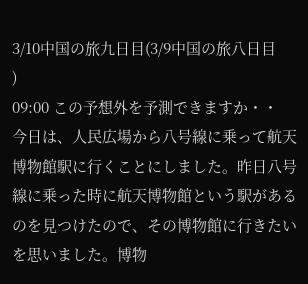3/10中国の旅九日目(3/9中国の旅八日目
)
09:00 この予想外を予測できますか・・
今日は、人民広場から八号線に乗って航天博物館駅に行くことにしました。昨日八号線に乗った時に航天博物館という駅があるのを見つけたので、その博物館に行きたいを思いました。博物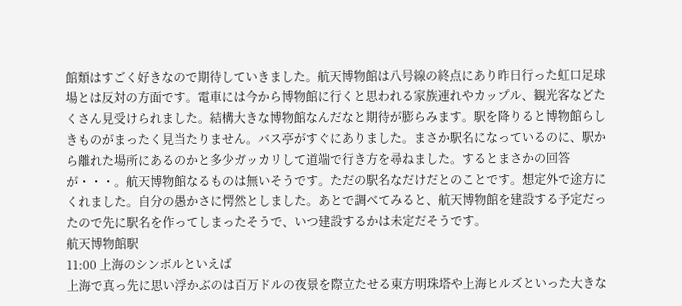館類はすごく好きなので期待していきました。航天博物館は八号線の終点にあり昨日行った虹口足球場とは反対の方面です。電車には今から博物館に行くと思われる家族連れやカップル、観光客などたくさん見受けられました。結構大きな博物館なんだなと期待が膨らみます。駅を降りると博物館らしきものがまったく見当たりません。バス亭がすぐにありました。まさか駅名になっているのに、駅から離れた場所にあるのかと多少ガッカリして道端で行き方を尋ねました。するとまさかの回答が・・・。航天博物館なるものは無いそうです。ただの駅名なだけだとのことです。想定外で途方にくれました。自分の愚かさに愕然としました。あとで調べてみると、航天博物館を建設する予定だったので先に駅名を作ってしまったそうで、いつ建設するかは未定だそうです。
航天博物館駅
11:00 上海のシンボルといえば
上海で真っ先に思い浮かぶのは百万ドルの夜景を際立たせる東方明珠塔や上海ヒルズといった大きな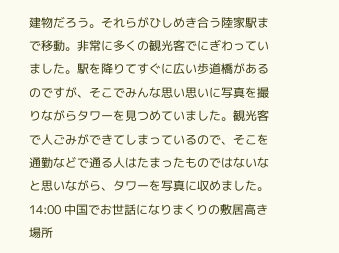建物だろう。それらがひしめき合う陸家駅まで移動。非常に多くの観光客でにぎわっていました。駅を降りてすぐに広い歩道橋があるのですが、そこでみんな思い思いに写真を撮りながらタワーを見つめていました。観光客で人ごみができてしまっているので、そこを通勤などで通る人はたまったものではないなと思いながら、タワーを写真に収めました。
14:00 中国でお世話になりまくりの敷居高き場所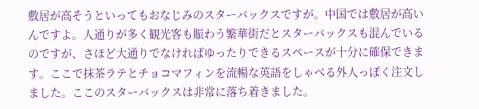敷居が高そうといってもおなじみのスターバックスですが。中国では敷居が高いんですよ。人通りが多く観光客も賑わう繁華街だとスターバックスも混んでいるのですが、さほど大通りでなければゆったりできるスペースが十分に確保できます。ここで抹茶ラテとチョコマフィンを流暢な英語をしゃべる外人っぽく注文しました。ここのスターバックスは非常に落ち着きました。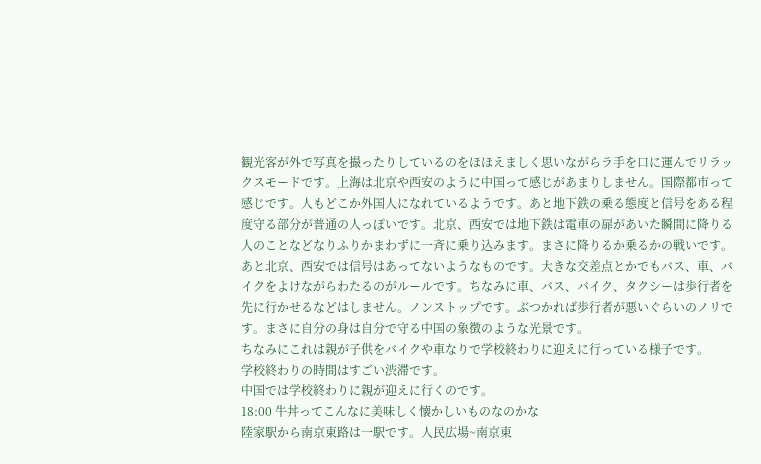観光客が外で写真を撮ったりしているのをほほえましく思いながらラ手を口に運んでリラックスモードです。上海は北京や西安のように中国って感じがあまりしません。国際都市って感じです。人もどこか外国人になれているようです。あと地下鉄の乗る態度と信号をある程度守る部分が普通の人っぽいです。北京、西安では地下鉄は電車の扉があいた瞬間に降りる人のことなどなりふりかまわずに一斉に乗り込みます。まさに降りるか乗るかの戦いです。あと北京、西安では信号はあってないようなものです。大きな交差点とかでもバス、車、バイクをよけながらわたるのがルールです。ちなみに車、バス、バイク、タクシーは歩行者を先に行かせるなどはしません。ノンストップです。ぶつかれば歩行者が悪いぐらいのノリです。まさに自分の身は自分で守る中国の象徴のような光景です。
ちなみにこれは親が子供をバイクや車なりで学校終わりに迎えに行っている様子です。
学校終わりの時間はすごい渋滞です。
中国では学校終わりに親が迎えに行くのです。
18:00 牛丼ってこんなに美味しく懐かしいものなのかな
陸家駅から南京東路は一駅です。人民広場~南京東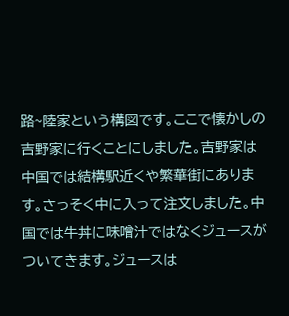路~陸家という構図です。ここで懐かしの吉野家に行くことにしました。吉野家は中国では結構駅近くや繁華街にあります。さっそく中に入って注文しました。中国では牛丼に味噌汁ではなくジュースがついてきます。ジュースは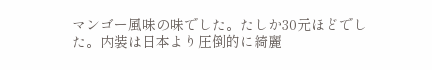マンゴー風味の味でした。たしか30元ほどでした。内装は日本より圧倒的に綺麗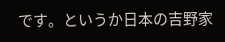です。というか日本の吉野家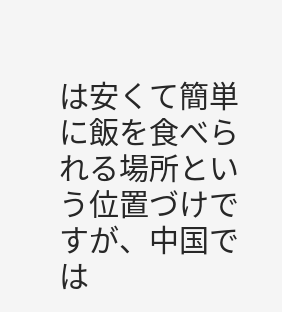は安くて簡単に飯を食べられる場所という位置づけですが、中国では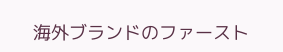海外ブランドのファースト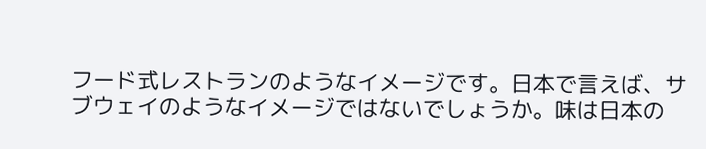フード式レストランのようなイメージです。日本で言えば、サブウェイのようなイメージではないでしょうか。味は日本の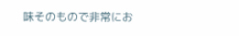味そのもので非常にお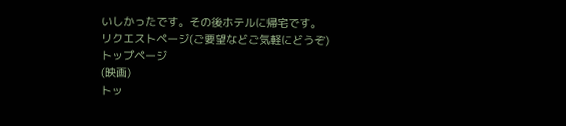いしかったです。その後ホテルに帰宅です。
リクエストページ(ご要望などご気軽にどうぞ)
トップページ
(映画)
トッ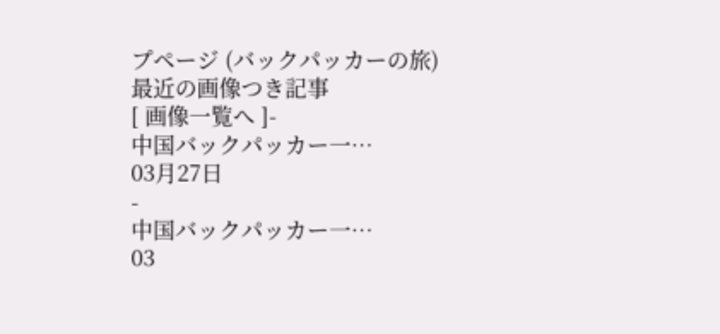プページ (バックパッカーの旅)
最近の画像つき記事
[ 画像一覧へ ]-
中国バックパッカー一…
03月27日
-
中国バックパッカー一…
03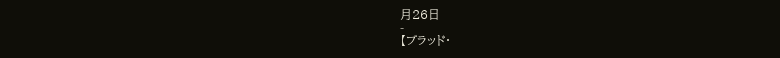月26日
-
【ブラッド・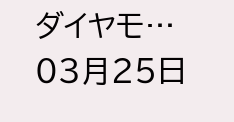ダイヤモ…
03月25日